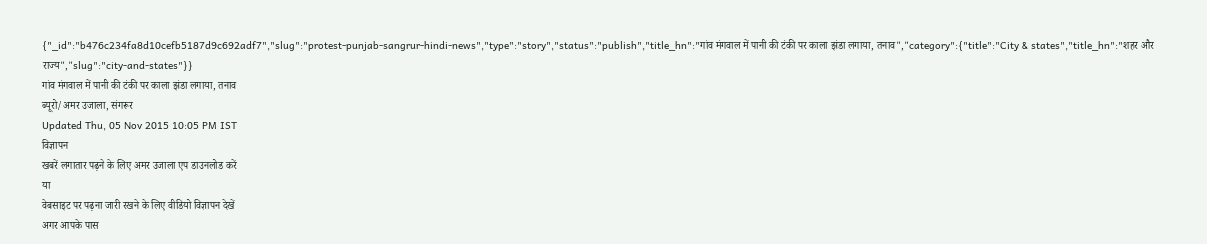{"_id":"b476c234fa8d10cefb5187d9c692adf7","slug":"protest-punjab-sangrur-hindi-news","type":"story","status":"publish","title_hn":"गांव मंगवाल में पानी की टंकी पर काला झंडा लगाया, तनाव","category":{"title":"City & states","title_hn":"शहर और राज्य","slug":"city-and-states"}}
गांव मंगवाल में पानी की टंकी पर काला झंडा लगाया, तनाव
ब्यूरो/अमर उजाला, संगरूर
Updated Thu, 05 Nov 2015 10:05 PM IST
विज्ञापन
खबरें लगातार पढ़ने के लिए अमर उजाला एप डाउनलोड करें
या
वेबसाइट पर पढ़ना जारी रखने के लिए वीडियो विज्ञापन देखें
अगर आपके पास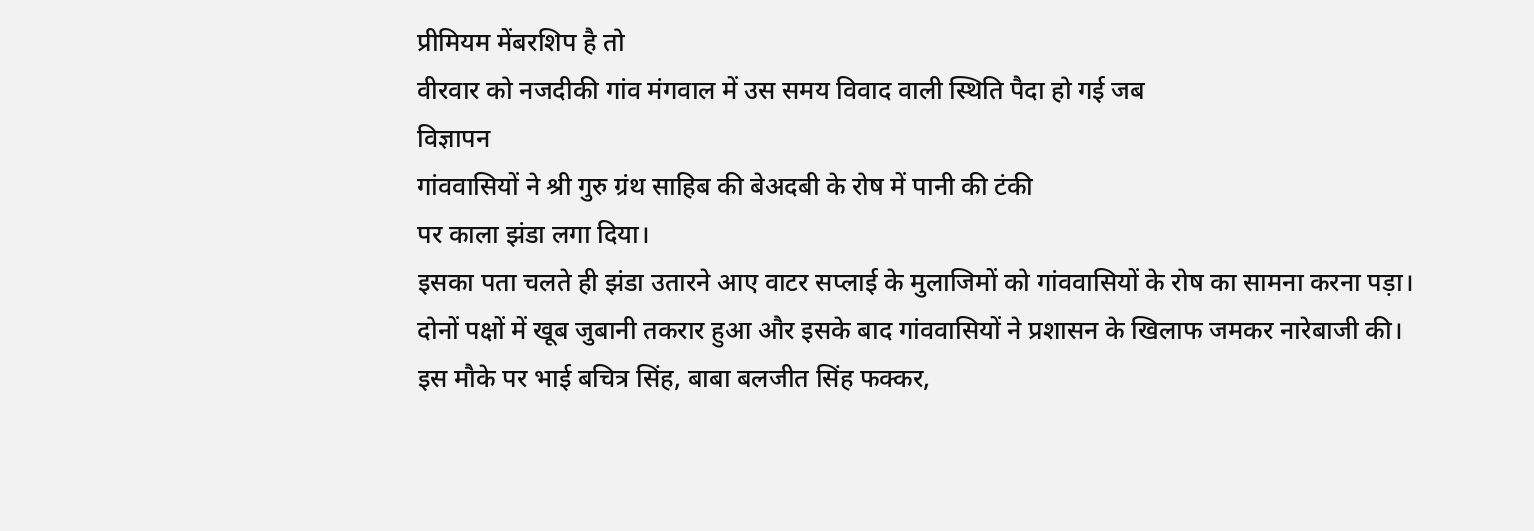प्रीमियम मेंबरशिप है तो
वीरवार को नजदीकी गांव मंगवाल में उस समय विवाद वाली स्थिति पैदा हो गई जब
विज्ञापन
गांववासियों ने श्री गुरु ग्रंथ साहिब की बेअदबी के रोष में पानी की टंकी
पर काला झंडा लगा दिया।
इसका पता चलते ही झंडा उतारने आए वाटर सप्लाई के मुलाजिमों को गांववासियों के रोष का सामना करना पड़ा। दोनों पक्षों में खूब जुबानी तकरार हुआ और इसके बाद गांववासियों ने प्रशासन के खिलाफ जमकर नारेबाजी की।
इस मौके पर भाई बचित्र सिंह, बाबा बलजीत सिंह फक्कर,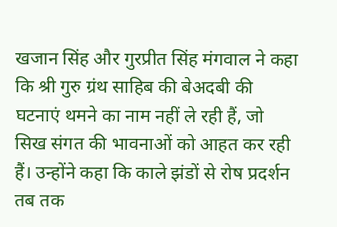खजान सिंह और गुरप्रीत सिंह मंगवाल ने कहा कि श्री गुरु ग्रंथ साहिब की बेअदबी की घटनाएं थमने का नाम नहीं ले रही हैं, जो सिख संगत की भावनाओं को आहत कर रही हैं। उन्होंने कहा कि काले झंडों से रोष प्रदर्शन तब तक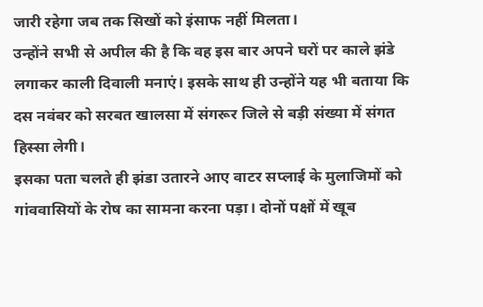जारी रहेगा जब तक सिखों को इंसाफ नहीं मिलता।
उन्होंने सभी से अपील की है कि वह इस बार अपने घरों पर काले झंडे लगाकर काली दिवाली मनाएं। इसके साथ ही उन्होंने यह भी बताया कि दस नवंबर को सरबत खालसा में संगरूर जिले से बड़ी संख्या में संगत हिस्सा लेगी।
इसका पता चलते ही झंडा उतारने आए वाटर सप्लाई के मुलाजिमों को गांववासियों के रोष का सामना करना पड़ा। दोनों पक्षों में खूब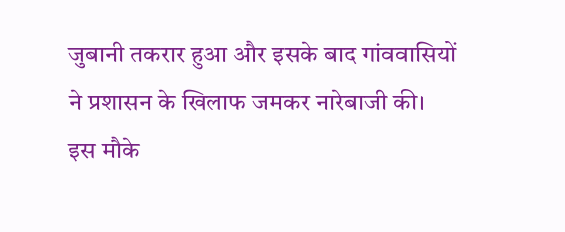जुबानी तकरार हुआ और इसके बाद गांववासियों ने प्रशासन के खिलाफ जमकर नारेबाजी की।
इस मौके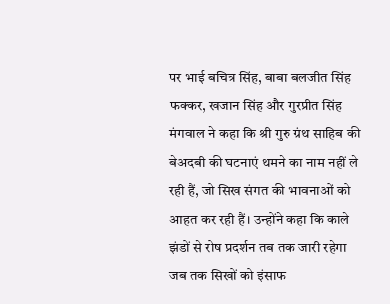पर भाई बचित्र सिंह, बाबा बलजीत सिंह फक्कर, खजान सिंह और गुरप्रीत सिंह मंगवाल ने कहा कि श्री गुरु ग्रंथ साहिब की बेअदबी की घटनाएं थमने का नाम नहीं ले रही हैं, जो सिख संगत की भावनाओं को आहत कर रही हैं। उन्होंने कहा कि काले झंडों से रोष प्रदर्शन तब तक जारी रहेगा जब तक सिखों को इंसाफ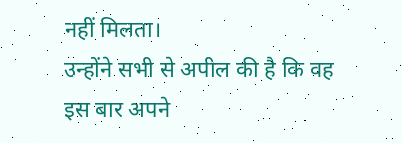नहीं मिलता।
उन्होंने सभी से अपील की है कि वह इस बार अपने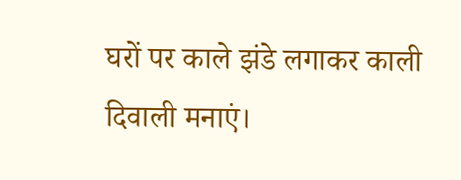घरों पर काले झंडे लगाकर काली दिवाली मनाएं।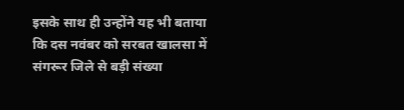इसके साथ ही उन्होंने यह भी बताया कि दस नवंबर को सरबत खालसा में संगरूर जिले से बड़ी संख्या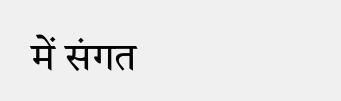में संगत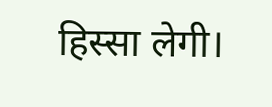हिस्सा लेगी।